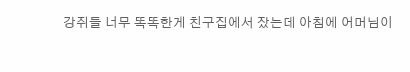강쥐들 너무 똑똑한게 친구집에서 잤는데 아침에 어머님이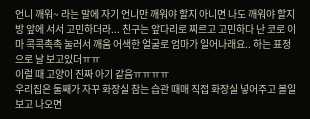언니 깨워~ 라는 말에 자기 언니만 깨워야 할지 아니면 나도 깨워야 할지 방 앞에 서서 고민하더라... 친구는 앞다리로 찌르고 고민하다 난 코로 이마 콕콕촉촉 눌러서 깨움 어색한 얼굴로 엄마가 일어나래요.. 하는 표정으로 날 보고있더ㅠㅠ
이럴 때 고양이 진짜 아기 같음ㅠㅠㅠㅠ
우리집은 둘째가 자꾸 화장실 참는 습관 때매 직접 화장실 넣어주고 볼일 보고 나오면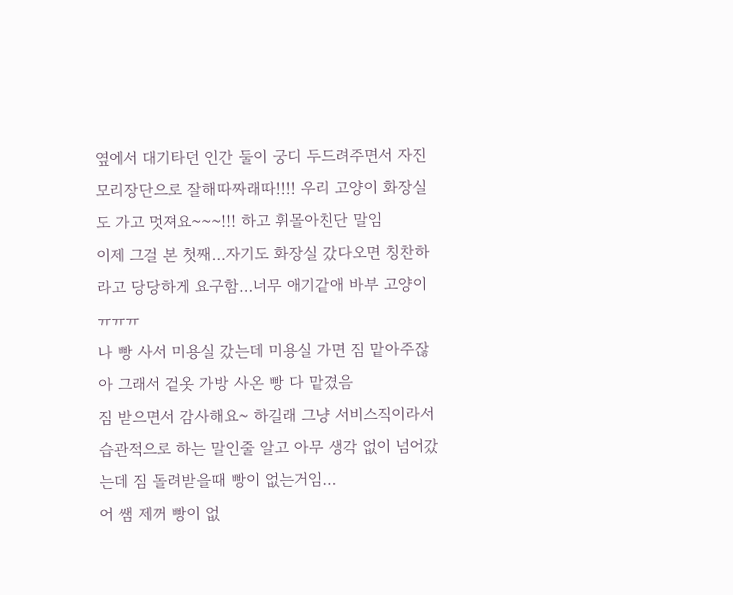옆에서 대기타던 인간 둘이 궁디 두드려주면서 자진모리장단으로 잘해따짜래따!!!! 우리 고양이 화장실도 가고 멋져요~~~!!! 하고 휘몰아친단 말임
이제 그걸 본 첫째…자기도 화장실 갔다오면 칭찬하라고 당당하게 요구함…너무 애기같애 바부 고양이ㅠㅠㅠ
나 빵 사서 미용실 갔는데 미용실 가면 짐 맡아주잖아 그래서 겉옷 가방 사온 빵 다 맡겼음
짐 받으면서 감사해요~ 하길래 그냥 서비스직이라서 습관적으로 하는 말인줄 알고 아무 생각 없이 넘어갔는데 짐 돌려받을때 빵이 없는거임…
어 쌤 제꺼 빵이 없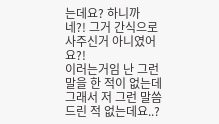는데요? 하니까
네?! 그거 간식으로 사주신거 아니였어요?!
이러는거임 난 그런 말을 한 적이 없는데
그래서 저 그런 말씀 드린 적 없는데요..?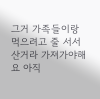그거 가족들이랑 먹으려고 줄 서서 산거라 가져가야해요 아직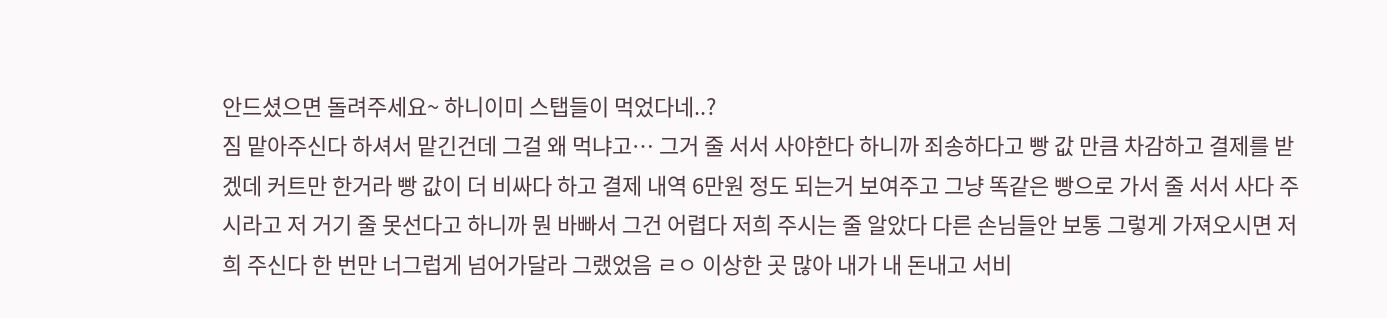안드셨으면 돌려주세요~ 하니이미 스탭들이 먹었다네..?
짐 맡아주신다 하셔서 맡긴건데 그걸 왜 먹냐고… 그거 줄 서서 사야한다 하니까 죄송하다고 빵 값 만큼 차감하고 결제를 받겠데 커트만 한거라 빵 값이 더 비싸다 하고 결제 내역 6만원 정도 되는거 보여주고 그냥 똑같은 빵으로 가서 줄 서서 사다 주시라고 저 거기 줄 못선다고 하니까 뭔 바빠서 그건 어렵다 저희 주시는 줄 알았다 다른 손님들안 보통 그렇게 가져오시면 저희 주신다 한 번만 너그럽게 넘어가달라 그랬었음 ㄹㅇ 이상한 곳 많아 내가 내 돈내고 서비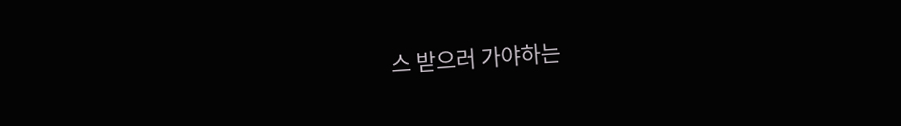스 받으러 가야하는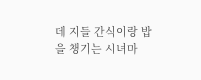데 지들 간식이랑 밥을 챙기는 시녀마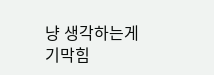냥 생각하는게 기막힘